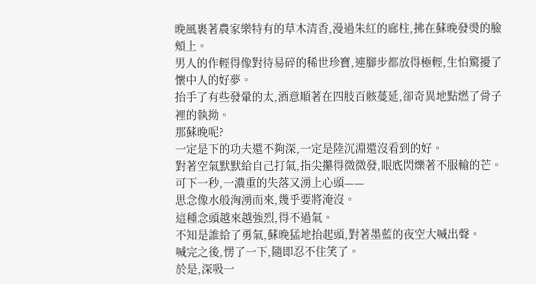晚風裹著農家樂特有的草木清香,漫過朱紅的廊柱,拂在蘇晚發燙的臉頰上。
男人的作輕得像對待易碎的稀世珍寶,連腳步都放得極輕,生怕驚擾了懷中人的好夢。
抬手了有些發暈的太,酒意順著在四肢百骸蔓延,卻奇異地點燃了骨子裡的執拗。
那蘇晚呢?
一定是下的功夫還不夠深,一定是陸沉淵還沒看到的好。
對著空氣默默給自己打氣,指尖攥得微微發,眼底閃爍著不服輸的芒。
可下一秒,一濃重的失落又湧上心頭——
思念像水般洶湧而來,幾乎要將淹沒。
這種念頭越來越強烈,得不過氣。
不知是誰給了勇氣,蘇晚猛地抬起頭,對著墨藍的夜空大喊出聲。
喊完之後,愣了一下,隨即忍不住笑了。
於是,深吸一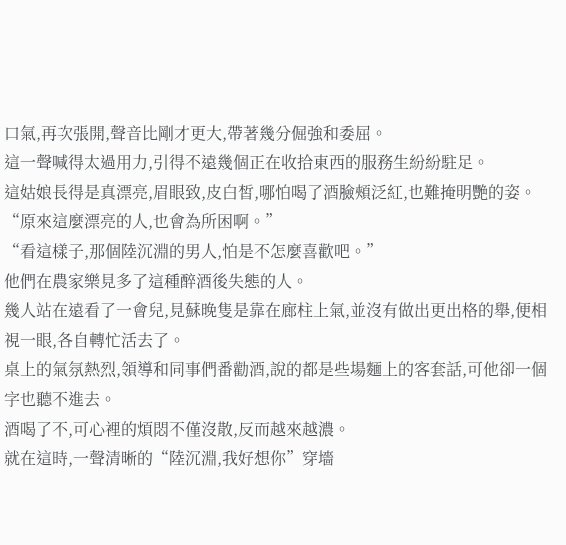口氣,再次張開,聲音比剛才更大,帶著幾分倔強和委屈。
這一聲喊得太過用力,引得不遠幾個正在收拾東西的服務生紛紛駐足。
這姑娘長得是真漂亮,眉眼致,皮白皙,哪怕喝了酒臉頰泛紅,也難掩明艷的姿。
“原來這麼漂亮的人,也會為所困啊。”
“看這樣子,那個陸沉淵的男人,怕是不怎麼喜歡吧。”
他們在農家樂見多了這種醉酒後失態的人。
幾人站在遠看了一會兒,見蘇晚隻是靠在廊柱上氣,並沒有做出更出格的舉,便相視一眼,各自轉忙活去了。
桌上的氣氛熱烈,領導和同事們番勸酒,說的都是些場麵上的客套話,可他卻一個字也聽不進去。
酒喝了不,可心裡的煩悶不僅沒散,反而越來越濃。
就在這時,一聲清晰的“陸沉淵,我好想你”穿墻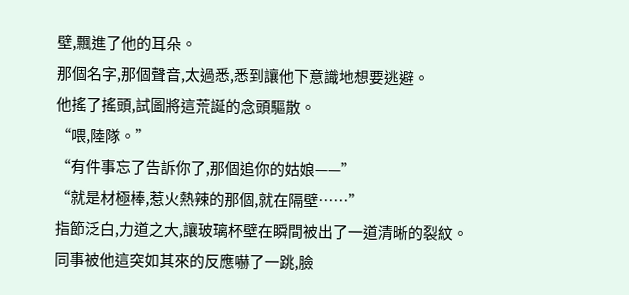壁,飄進了他的耳朵。
那個名字,那個聲音,太過悉,悉到讓他下意識地想要逃避。
他搖了搖頭,試圖將這荒誕的念頭驅散。
“喂,陸隊。”
“有件事忘了告訴你了,那個追你的姑娘——”
“就是材極棒,惹火熱辣的那個,就在隔壁……”
指節泛白,力道之大,讓玻璃杯壁在瞬間被出了一道清晰的裂紋。
同事被他這突如其來的反應嚇了一跳,臉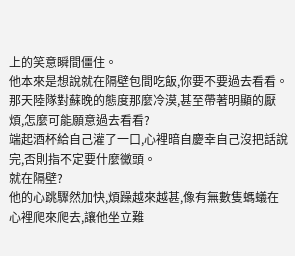上的笑意瞬間僵住。
他本來是想說就在隔壁包間吃飯,你要不要過去看看。
那天陸隊對蘇晚的態度那麼冷漠,甚至帶著明顯的厭煩,怎麼可能願意過去看看?
端起酒杯給自己灌了一口,心裡暗自慶幸自己沒把話說完,否則指不定要什麼黴頭。
就在隔壁?
他的心跳驟然加快,煩躁越來越甚,像有無數隻螞蟻在心裡爬來爬去,讓他坐立難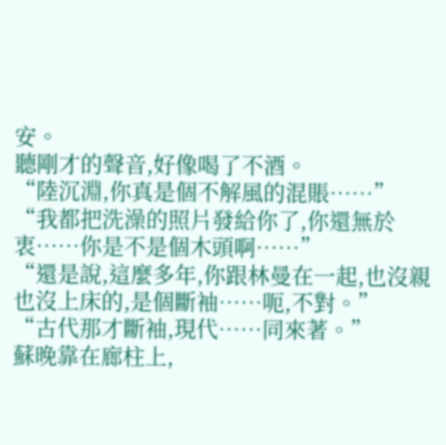安。
聽剛才的聲音,好像喝了不酒。
“陸沉淵,你真是個不解風的混賬……”
“我都把洗澡的照片發給你了,你還無於衷……你是不是個木頭啊……”
“還是說,這麼多年,你跟林曼在一起,也沒親也沒上床的,是個斷袖……呃,不對。”
“古代那才斷袖,現代……同來著。”
蘇晚靠在廊柱上,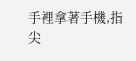手裡拿著手機,指尖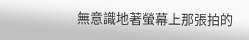無意識地著螢幕上那張拍的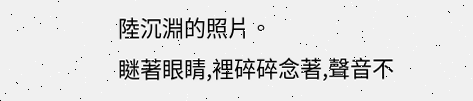陸沉淵的照片。
瞇著眼睛,裡碎碎念著,聲音不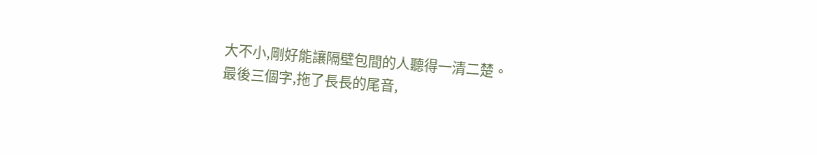大不小,剛好能讓隔壁包間的人聽得一清二楚。
最後三個字,拖了長長的尾音,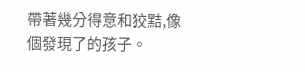帶著幾分得意和狡黠,像個發現了的孩子。